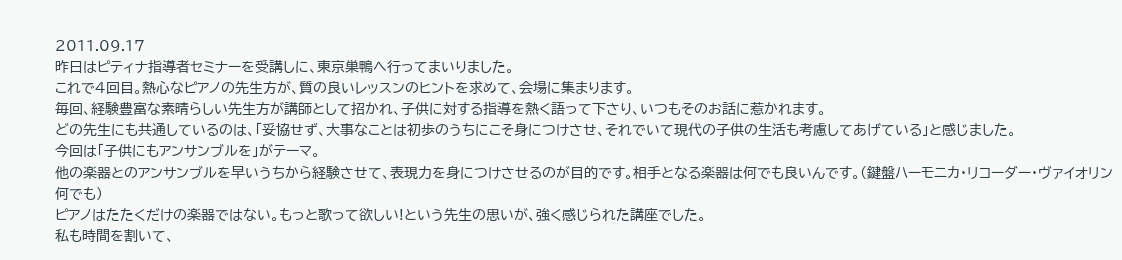2011.09.17
昨日はピティナ指導者セミナーを受講しに、東京巣鴨へ行ってまいりました。
これで4回目。熱心なピアノの先生方が、質の良いレッスンのヒントを求めて、会場に集まります。
毎回、経験豊富な素晴らしい先生方が講師として招かれ、子供に対する指導を熱く語って下さり、いつもそのお話に惹かれます。
どの先生にも共通しているのは、「妥協せず、大事なことは初歩のうちにこそ身につけさせ、それでいて現代の子供の生活も考慮してあげている」と感じました。
今回は「子供にもアンサンブルを」がテーマ。
他の楽器とのアンサンブルを早いうちから経験させて、表現力を身につけさせるのが目的です。相手となる楽器は何でも良いんです。(鍵盤ハーモニカ・リコーダー・ヴァイオリン何でも)
ピアノはたたくだけの楽器ではない。もっと歌って欲しい!という先生の思いが、強く感じられた講座でした。
私も時間を割いて、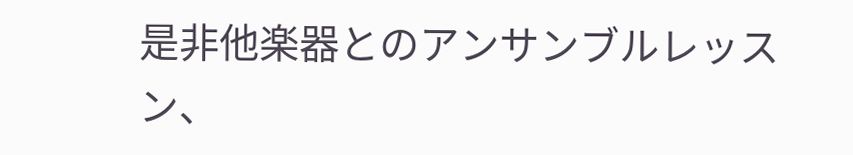是非他楽器とのアンサンブルレッスン、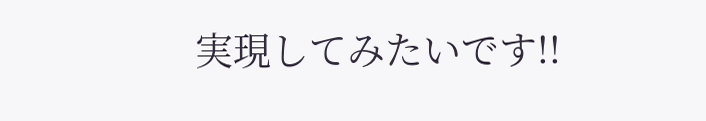実現してみたいです!!